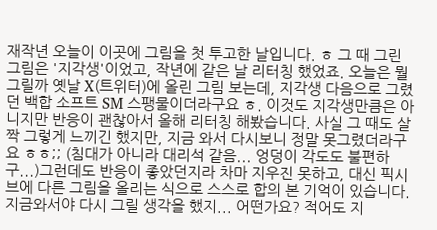재작년 오늘이 이곳에 그림을 첫 투고한 날입니다. ㅎ 그 때 그린 그림은 '지각생'이었고, 작년에 같은 날 리터칭 했었죠. 오늘은 뭘 그릴까 옛날 X(트위터)에 올린 그림 보는데, 지각생 다음으로 그렸던 백합 소프트 SM 스팽물이더라구요 ㅎ. 이것도 지각생만큼은 아니지만 반응이 괜찮아서 올해 리터칭 해봤습니다. 사실 그 때도 살짝 그렇게 느끼긴 했지만, 지금 와서 다시보니 정말 못그렸더라구요 ㅎㅎ;; (침대가 아니라 대리석 같음... 엉덩이 각도도 불편하구...)그런데도 반응이 좋았던지라 차마 지우진 못하고, 대신 픽시브에 다른 그림을 올리는 식으로 스스로 합의 본 기억이 있습니다. 지금와서야 다시 그릴 생각을 했지... 어떤가요? 적어도 지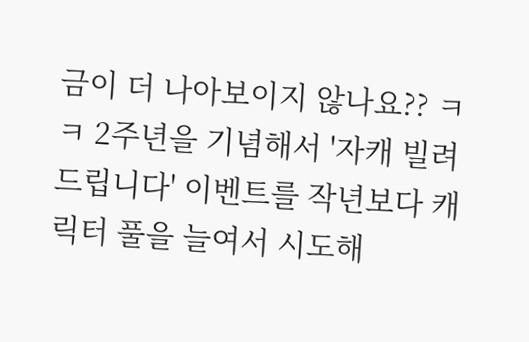금이 더 나아보이지 않나요?? ㅋㅋ 2주년을 기념해서 '자캐 빌려드립니다' 이벤트를 작년보다 캐릭터 풀을 늘여서 시도해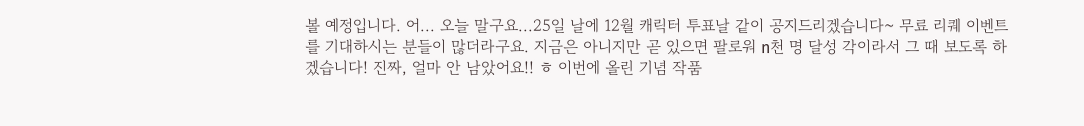볼 예정입니다. 어... 오늘 말구요...25일 날에 12월 캐릭터 투표날 같이 공지드리겠습니다~ 무료 리퀘 이벤트를 기대하시는 분들이 많더라구요. 지금은 아니지만 곧 있으면 팔로워 n천 명 달성 각이라서 그 때 보도록 하겠습니다! 진짜, 얼마 안 남았어요!! ㅎ 이번에 올린 기념 작품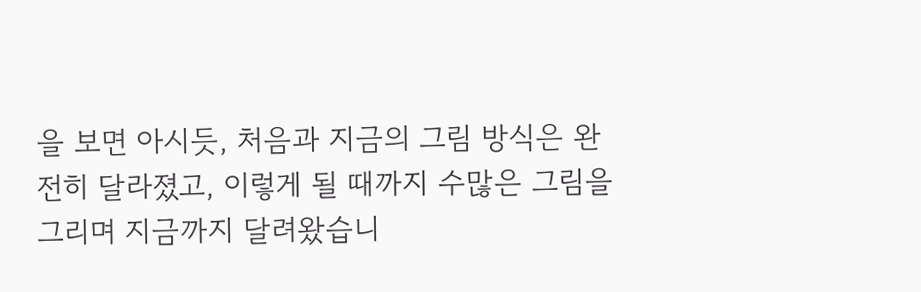을 보면 아시듯, 처음과 지금의 그림 방식은 완전히 달라졌고, 이렇게 될 때까지 수많은 그림을 그리며 지금까지 달려왔습니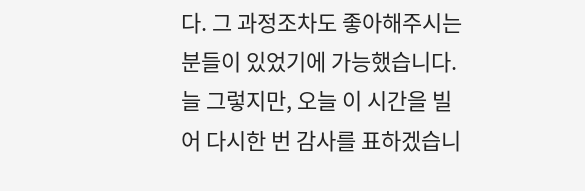다. 그 과정조차도 좋아해주시는 분들이 있었기에 가능했습니다. 늘 그렇지만, 오늘 이 시간을 빌어 다시한 번 감사를 표하겠습니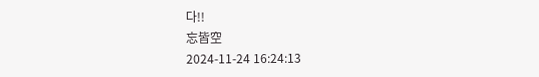다!!
忘皆空
2024-11-24 16:24:13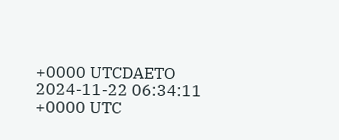+0000 UTCDAETO
2024-11-22 06:34:11 +0000 UTC